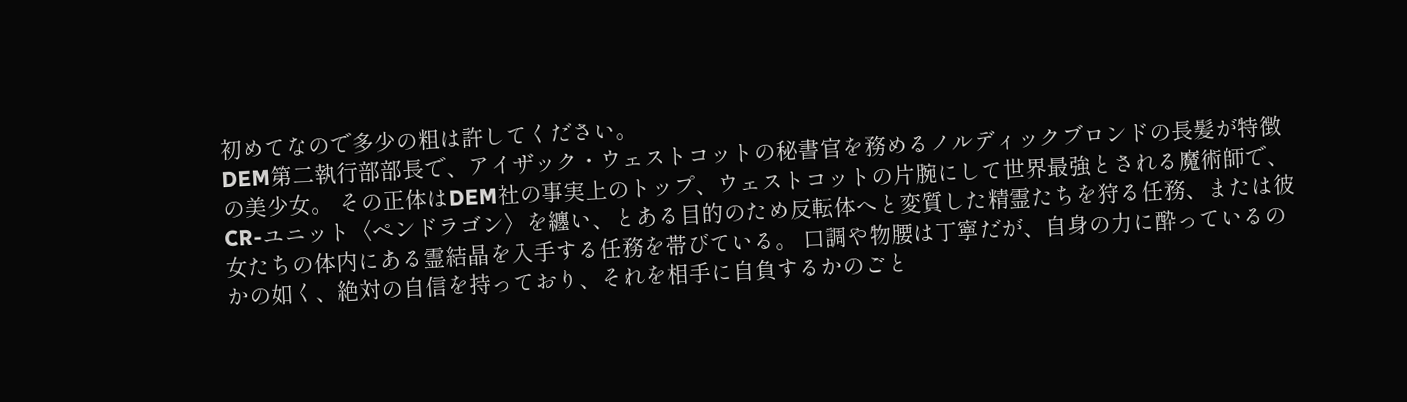初めてなので多少の粗は許してください。
DEM第二執行部部長で、アイザック・ウェストコットの秘書官を務めるノルディックブロンドの長髪が特徴の美少女。 その正体はDEM社の事実上のトップ、ウェストコットの片腕にして世界最強とされる魔術師で、CR-ユニット〈ペンドラゴン〉を纏い、とある目的のため反転体へと変質した精霊たちを狩る任務、または彼女たちの体内にある霊結晶を入手する任務を帯びている。 口調や物腰は丁寧だが、自身の力に酔っているのかの如く、絶対の自信を持っており、それを相手に自負するかのごと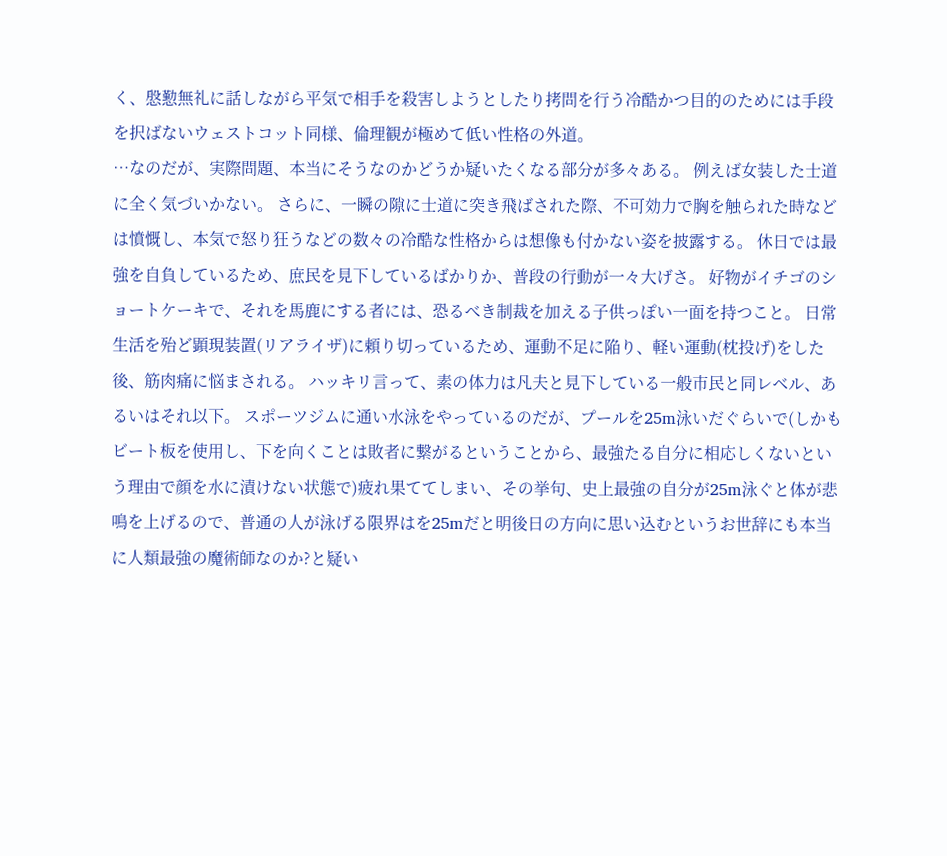く、慇懃無礼に話しながら平気で相手を殺害しようとしたり拷問を行う冷酷かつ目的のためには手段を択ばないウェストコット同様、倫理観が極めて低い性格の外道。
…なのだが、実際問題、本当にそうなのかどうか疑いたくなる部分が多々ある。 例えば女装した士道に全く気づいかない。 さらに、一瞬の隙に士道に突き飛ばされた際、不可効力で胸を触られた時などは憤慨し、本気で怒り狂うなどの数々の冷酷な性格からは想像も付かない姿を披露する。 休日では最強を自負しているため、庶民を見下しているばかりか、普段の行動が一々大げさ。 好物がイチゴのショートケーキで、それを馬鹿にする者には、恐るべき制裁を加える子供っぽい一面を持つこと。 日常生活を殆ど顕現装置(リアライザ)に頼り切っているため、運動不足に陥り、軽い運動(枕投げ)をした後、筋肉痛に悩まされる。 ハッキリ言って、素の体力は凡夫と見下している一般市民と同レベル、あるいはそれ以下。 スポーツジムに通い水泳をやっているのだが、プールを25m泳いだぐらいで(しかもビート板を使用し、下を向くことは敗者に繋がるということから、最強たる自分に相応しくないという理由で顔を水に漬けない状態で)疲れ果ててしまい、その挙句、史上最強の自分が25m泳ぐと体が悲鳴を上げるので、普通の人が泳げる限界はを25mだと明後日の方向に思い込むというお世辞にも本当に人類最強の魔術師なのか?と疑い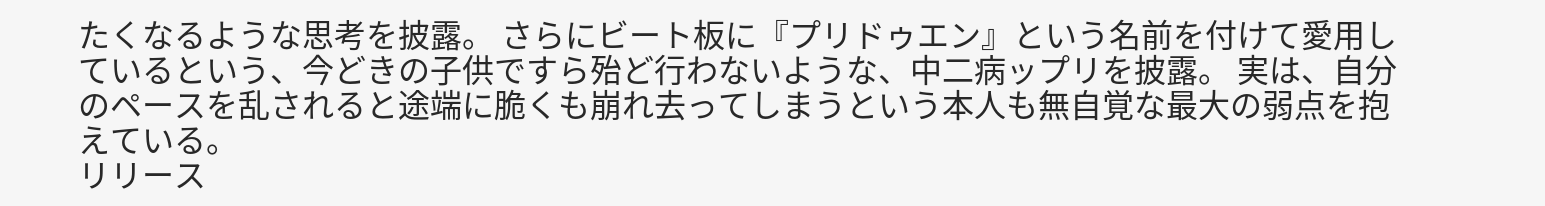たくなるような思考を披露。 さらにビート板に『プリドゥエン』という名前を付けて愛用しているという、今どきの子供ですら殆ど行わないような、中二病ップリを披露。 実は、自分のペースを乱されると途端に脆くも崩れ去ってしまうという本人も無自覚な最大の弱点を抱えている。
リリース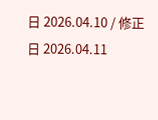日 2026.04.10 / 修正日 2026.04.11